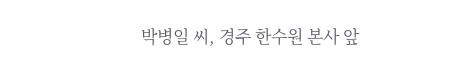박병일 씨, 경주 한수원 본사 앞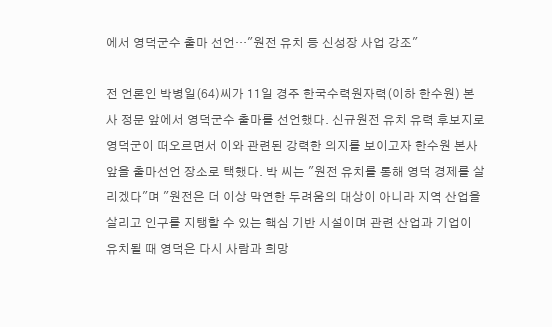에서 영덕군수 출마 선언…"원전 유치 등 신성장 사업 강조"

전 언론인 박병일(64)씨가 11일 경주 한국수력원자력(이하 한수원) 본사 정문 앞에서 영덕군수 출마를 선언했다. 신규원전 유치 유력 후보지로 영덕군이 떠오르면서 이와 관련된 강력한 의지를 보이고자 한수원 본사 앞을 출마선언 장소로 택했다. 박 씨는 "원전 유치를 통해 영덕 경제를 살리겠다"며 "원전은 더 이상 막연한 두려움의 대상이 아니라 지역 산업을 살리고 인구를 지탱할 수 있는 핵심 기반 시설이며 관련 산업과 기업이 유치될 때 영덕은 다시 사람과 희망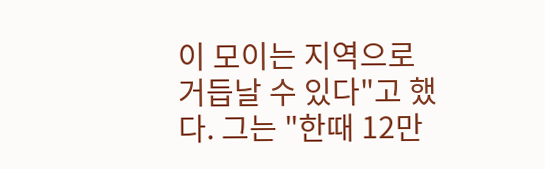이 모이는 지역으로 거듭날 수 있다"고 했다. 그는 "한때 12만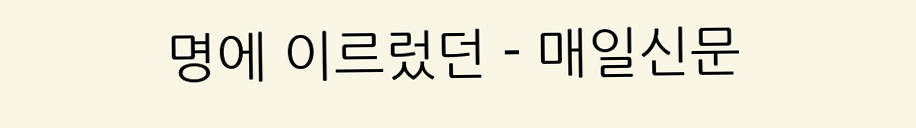명에 이르렀던 - 매일신문